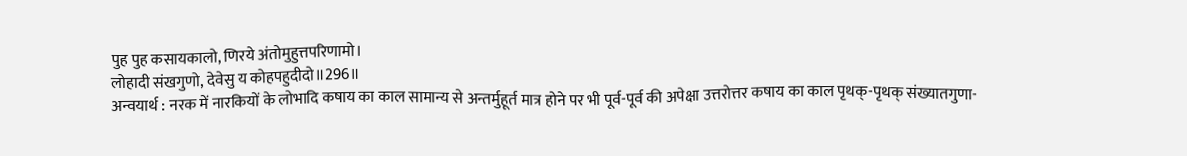पुह पुह कसायकालो, णिरये अंतोमुहुत्तपरिणामो।
लोहादी संखगुणो, देवेसु य कोहपहुदीदो॥296॥
अन्वयार्थ : नरक में नारकियों के लोभादि कषाय का काल सामान्य से अन्तर्मुहूर्त मात्र होने पर भी पूर्व-पूर्व की अपेक्षा उत्तरोत्तर कषाय का काल पृथक्-पृथक् संख्यातगुणा-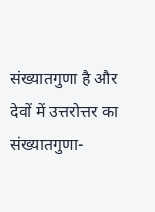संख्यातगुणा है और देवों में उत्तरोत्तर का संख्यातगुणा-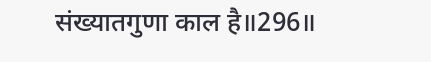संख्यातगुणा काल है॥296॥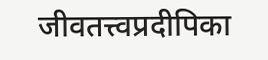जीवतत्त्वप्रदीपिका